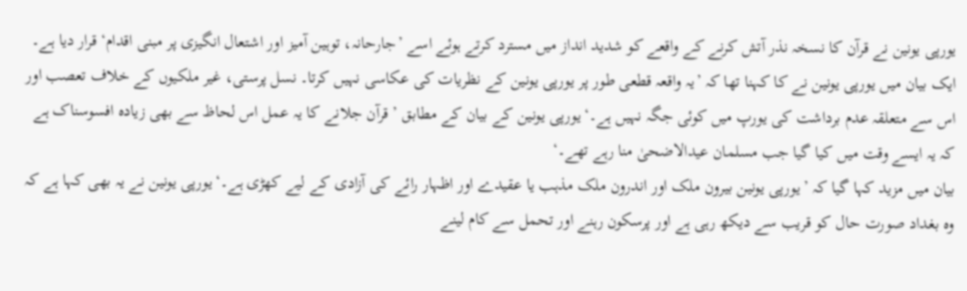یورپی یونین نے قرآن کا نسخہ نذر آتش کرنے کے واقعے کو شدید انداز میں مسترد کرتے ہوئے اسے ’جارحانہ، توہین آمیز اور اشتعال انگیزی پر مبنی اقدام‘ قرار دیا ہے۔
ایک بیان میں یورپی یونین نے کا کہنا تھا کہ ’یہ واقعہ قطعی طور پر یورپی یونین کے نظریات کی عکاسی نہیں کرتا۔ نسل پرستی، غیر ملکیوں کے خلاف تعصب اور اس سے متعلقہ عدم برداشت کی یورپ میں کوئی جگہ نہیں ہے۔‘یورپی یونین کے بیان کے مطابق ’قرآن جلانے کا یہ عمل اس لحاظ سے بھی زیادہ افسوسناک ہے کہ یہ ایسے وقت میں کیا گیا جب مسلمان عیدالاضحیٰ منا رہے تھے۔‘
بیان میں مزید کہا گیا کہ ’یورپی یونین بیرون ملک اور اندرون ملک مذہب یا عقیدے اور اظہار رائے کی آزادی کے لیے کھڑی ہے۔‘یورپی یونین نے یہ بھی کہا ہے کہ وہ بغداد صورت حال کو قریب سے دیکھ رہی ہے اور پرسکون رہنے اور تحمل سے کام لینے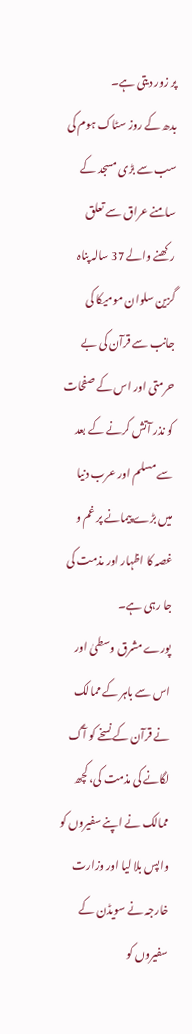پر زور دیتی ہے۔
بدھ کے روز سٹاک ہوم کی سب سے بڑی مسجد کے سامنے عراق سے تعلق رکھنے والے 37 سالہ پناہ گزین سلوان مومیکا کی جانب سے قرآن کی بے حرمتی اور اس کے صفحات کو نذر آتش کرنے کے بعد سے مسلم اور عرب دنیا میں بڑے پیمانے پر غم و غصہ کا اظہار اور مذمت کی جا رہی ہے۔
پورے مشرق وسطیٰ اور اس سے باہر کے ممالک نے قرآن کے نسخے کو آگ لگانے کی مذمت کی، کچھ ممالک نے اپنے سفیروں کو واپس بلا لیا اور وزارت خارجہ نے سویڈن کے سفیروں کو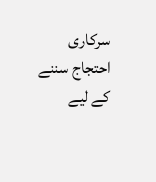سرکاری احتجاج سننے کے لیے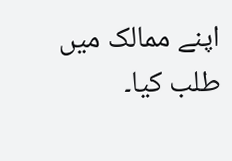اپنے ممالک میں طلب کیا۔